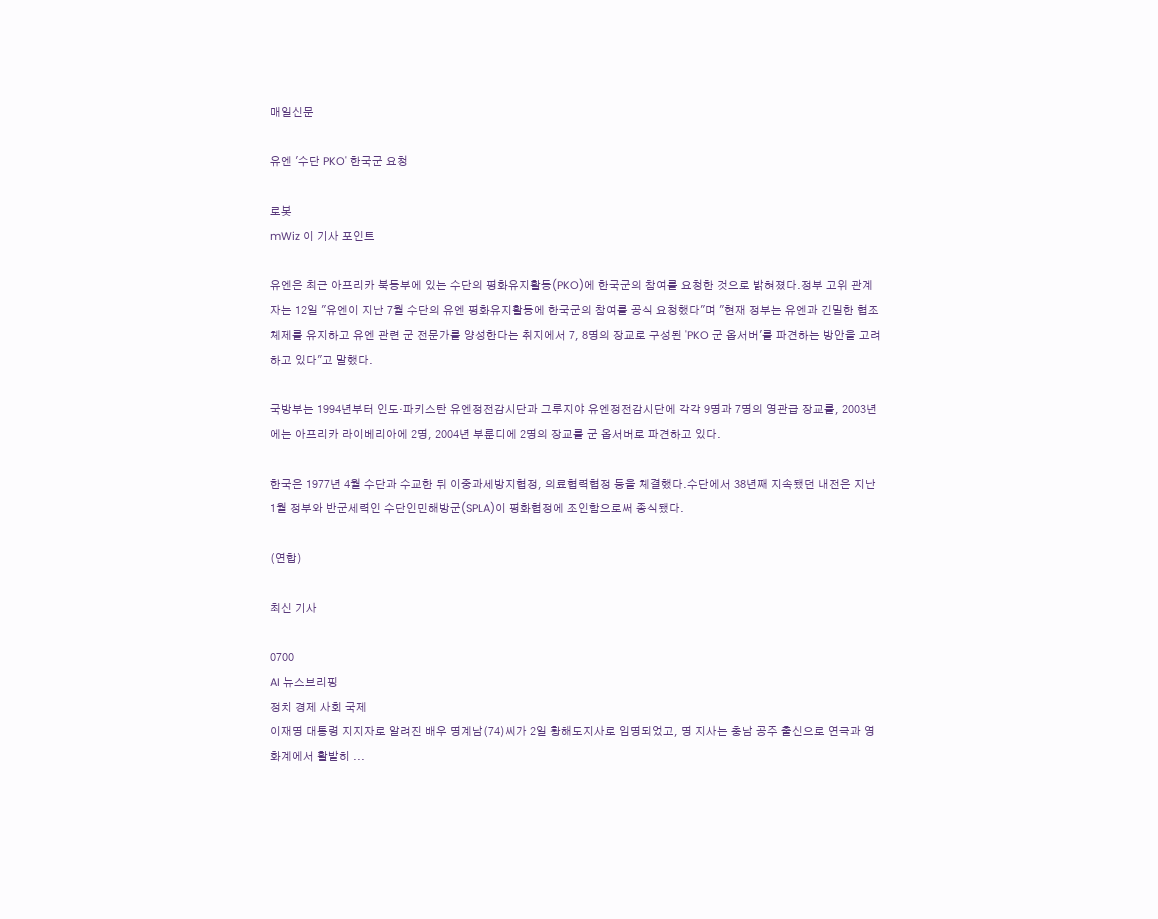매일신문

유엔 '수단 PKO' 한국군 요청

로봇
mWiz 이 기사 포인트

유엔은 최근 아프리카 북동부에 있는 수단의 평화유지활동(PKO)에 한국군의 참여를 요청한 것으로 밝혀졌다.정부 고위 관계자는 12일 "유엔이 지난 7월 수단의 유엔 평화유지활동에 한국군의 참여를 공식 요청했다"며 "현재 정부는 유엔과 긴밀한 협조체제를 유지하고 유엔 관련 군 전문가를 양성한다는 취지에서 7, 8명의 장교로 구성된 'PKO 군 옵서버'를 파견하는 방안을 고려하고 있다"고 말했다.

국방부는 1994년부터 인도·파키스탄 유엔정전감시단과 그루지야 유엔정전감시단에 각각 9명과 7명의 영관급 장교를, 2003년에는 아프리카 라이베리아에 2명, 2004년 부룬디에 2명의 장교를 군 옵서버로 파견하고 있다.

한국은 1977년 4월 수단과 수교한 뒤 이중과세방지협정, 의료협력협정 등을 체결했다.수단에서 38년째 지속됐던 내전은 지난 1월 정부와 반군세력인 수단인민해방군(SPLA)이 평화협정에 조인함으로써 종식됐다.

(연합)

최신 기사

0700
AI 뉴스브리핑
정치 경제 사회 국제
이재명 대통령 지지자로 알려진 배우 명계남(74)씨가 2일 황해도지사로 임명되었고, 명 지사는 충남 공주 출신으로 연극과 영화계에서 활발히 ...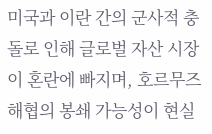미국과 이란 간의 군사적 충돌로 인해 글로벌 자산 시장이 혼란에 빠지며, 호르무즈 해협의 봉쇄 가능성이 현실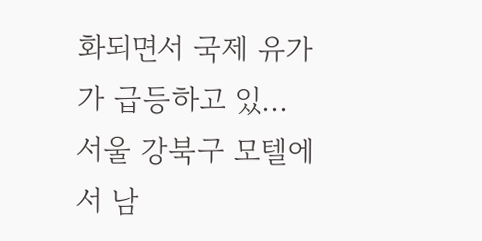화되면서 국제 유가가 급등하고 있...
서울 강북구 모텔에서 남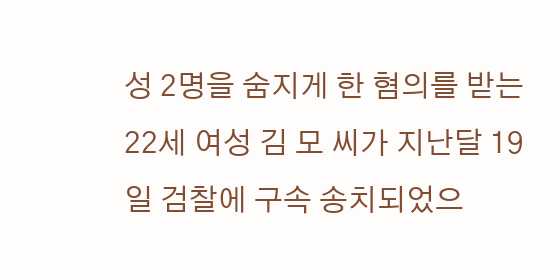성 2명을 숨지게 한 혐의를 받는 22세 여성 김 모 씨가 지난달 19일 검찰에 구속 송치되었으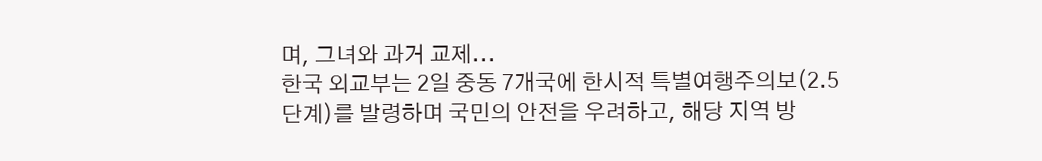며, 그녀와 과거 교제...
한국 외교부는 2일 중동 7개국에 한시적 특별여행주의보(2.5단계)를 발령하며 국민의 안전을 우려하고, 해당 지역 방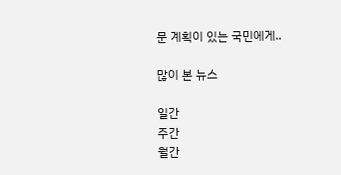문 계획이 있는 국민에게..

많이 본 뉴스

일간
주간
월간